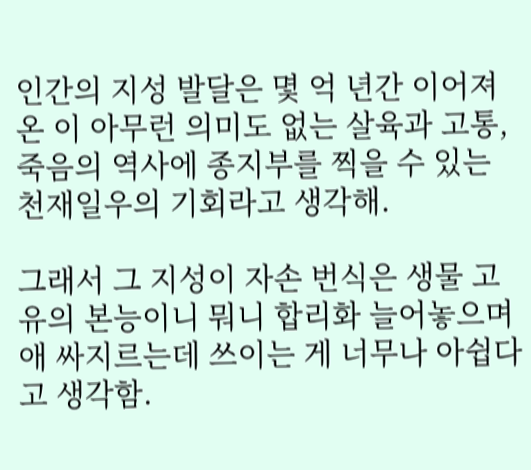인간의 지성 발달은 몇 억 년간 이어져 온 이 아무런 의미도 없는 살육과 고통, 죽음의 역사에 종지부를 찍을 수 있는 천재일우의 기회라고 생각해.

그래서 그 지성이 자손 번식은 생물 고유의 본능이니 뭐니 합리화 늘어놓으며 애 싸지르는데 쓰이는 게 너무나 아쉽다고 생각함.